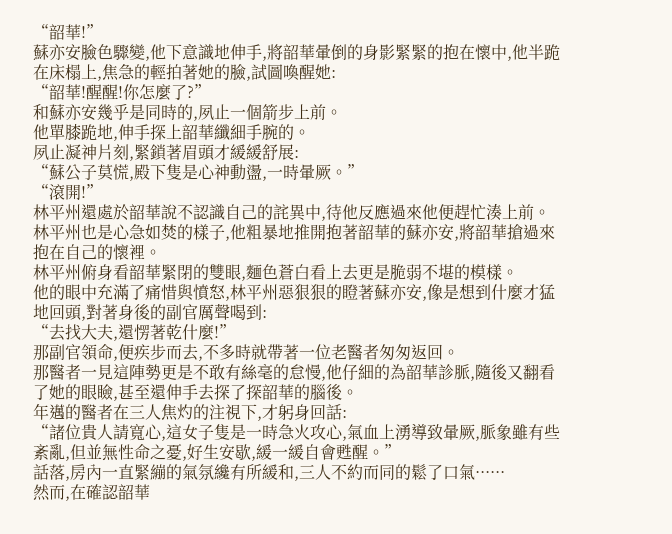“韶華!”
蘇亦安臉色驟變,他下意識地伸手,將韶華暈倒的身影緊緊的抱在懷中,他半跪在床榻上,焦急的輕拍著她的臉,試圖喚醒她:
“韶華!醒醒!你怎麼了?”
和蘇亦安幾乎是同時的,夙止一個箭步上前。
他單膝跪地,伸手探上韶華纖細手腕的。
夙止凝神片刻,緊鎖著眉頭才緩緩舒展:
“蘇公子莫慌,殿下隻是心神動盪,一時暈厥。”
“滾開!”
林平州還處於韶華說不認識自己的詫異中,待他反應過來他便趕忙湊上前。
林平州也是心急如焚的樣子,他粗暴地推開抱著韶華的蘇亦安,將韶華搶過來抱在自己的懷裡。
林平州俯身看韶華緊閉的雙眼,麵色蒼白看上去更是脆弱不堪的模樣。
他的眼中充滿了痛惜與憤怒,林平州惡狠狠的瞪著蘇亦安,像是想到什麼才猛地回頭,對著身後的副官厲聲喝到:
“去找大夫,還愣著乾什麼!”
那副官領命,便疾步而去,不多時就帶著一位老醫者匆匆返回。
那醫者一見這陣勢更是不敢有絲毫的怠慢,他仔細的為韶華診脈,隨後又翻看了她的眼瞼,甚至還伸手去探了探韶華的腦後。
年邁的醫者在三人焦灼的注視下,才躬身回話:
“諸位貴人請寬心,這女子隻是一時急火攻心,氣血上湧導致暈厥,脈象雖有些紊亂,但並無性命之憂,好生安歇,緩一緩自會甦醒。”
話落,房內一直緊繃的氣氛纔有所緩和,三人不約而同的鬆了口氣······
然而,在確認韶華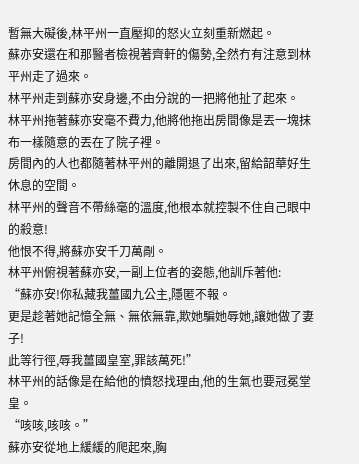暫無大礙後,林平州一直壓抑的怒火立刻重新燃起。
蘇亦安還在和那醫者檢視著齊軒的傷勢,全然冇有注意到林平州走了過來。
林平州走到蘇亦安身邊,不由分說的一把將他扯了起來。
林平州拖著蘇亦安毫不費力,他將他拖出房間像是丟一塊抹布一樣隨意的丟在了院子裡。
房間內的人也都隨著林平州的離開退了出來,留給韶華好生休息的空間。
林平州的聲音不帶絲毫的溫度,他根本就控製不住自己眼中的殺意!
他恨不得,將蘇亦安千刀萬剮。
林平州俯視著蘇亦安,一副上位者的姿態,他訓斥著他:
“蘇亦安!你私藏我薑國九公主,隱匿不報。
更是趁著她記憶全無、無依無靠,欺她騙她辱她,讓她做了妻子!
此等行徑,辱我薑國皇室,罪該萬死!”
林平州的話像是在給他的憤怒找理由,他的生氣也要冠冕堂皇。
“咳咳,咳咳。”
蘇亦安從地上緩緩的爬起來,胸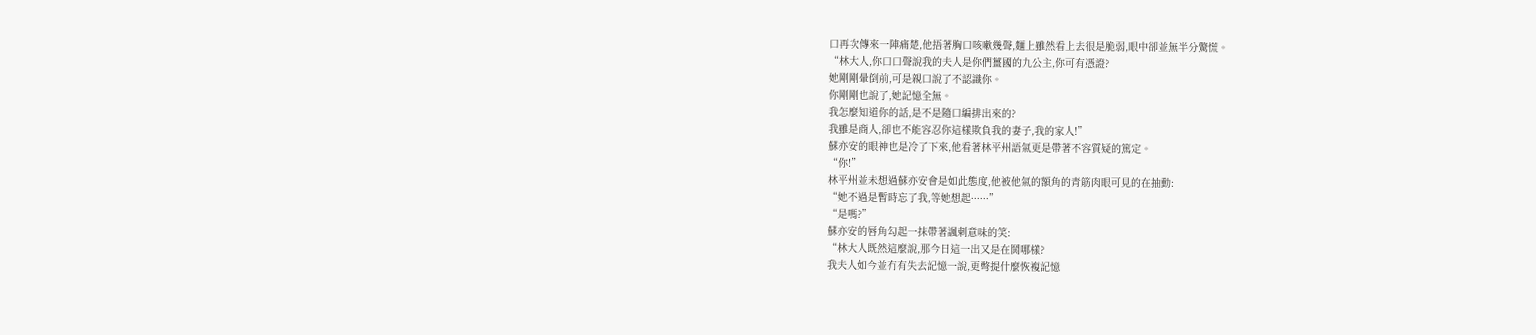口再次傳來一陣痛楚,他捂著胸口咳嗽幾聲,麵上雖然看上去很是脆弱,眼中卻並無半分驚慌。
“林大人,你口口聲說我的夫人是你們薑國的九公主,你可有憑證?
她剛剛暈倒前,可是親口說了不認識你。
你剛剛也說了,她記憶全無。
我怎麼知道你的話,是不是隨口編排出來的?
我雖是商人,卻也不能容忍你這樣欺負我的妻子,我的家人!”
蘇亦安的眼神也是冷了下來,他看著林平州語氣更是帶著不容質疑的篤定。
“你!”
林平州並未想過蘇亦安會是如此態度,他被他氣的額角的青筋肉眼可見的在抽動:
“她不過是暫時忘了我,等她想起······”
“是嗎?”
蘇亦安的唇角勾起一抹帶著諷刺意味的笑:
“林大人既然這麼說,那今日這一出又是在鬨哪樣?
我夫人如今並冇有失去記憶一說,更彆提什麼恢複記憶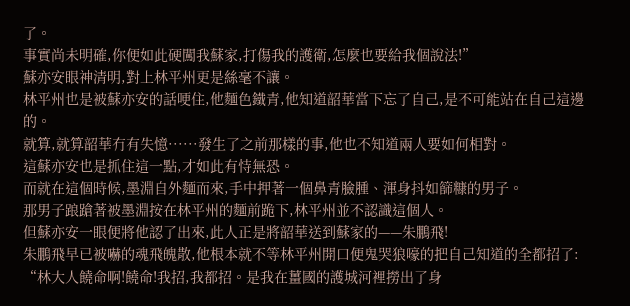了。
事實尚未明確,你便如此硬闖我蘇家,打傷我的護衛,怎麼也要給我個說法!”
蘇亦安眼神清明,對上林平州更是絲毫不讓。
林平州也是被蘇亦安的話哽住,他麵色鐵青,他知道韶華當下忘了自己,是不可能站在自己這邊的。
就算,就算韶華冇有失憶······發生了之前那樣的事,他也不知道兩人要如何相對。
這蘇亦安也是抓住這一點,才如此有恃無恐。
而就在這個時候,墨淵自外麵而來,手中押著一個鼻青臉腫、渾身抖如篩糠的男子。
那男子踉蹌著被墨淵按在林平州的麵前跪下,林平州並不認識這個人。
但蘇亦安一眼便將他認了出來,此人正是將韶華送到蘇家的——朱鵬飛!
朱鵬飛早已被嚇的魂飛魄散,他根本就不等林平州開口便鬼哭狼嚎的把自己知道的全都招了:
“林大人饒命啊!饒命!我招,我都招。是我在薑國的護城河裡撈出了身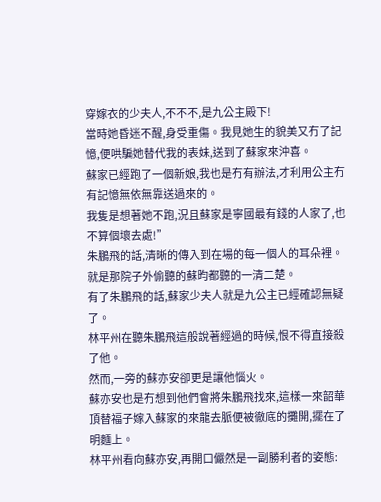穿嫁衣的少夫人,不不不,是九公主殿下!
當時她昏迷不醒,身受重傷。我見她生的貌美又冇了記憶,便哄騙她替代我的表妹,送到了蘇家來沖喜。
蘇家已經跑了一個新娘,我也是冇有辦法,才利用公主冇有記憶無依無靠送過來的。
我隻是想著她不跑,況且蘇家是寧國最有錢的人家了,也不算個壞去處!”
朱鵬飛的話,清晰的傳入到在場的每一個人的耳朵裡。
就是那院子外偷聽的蘇昀都聽的一清二楚。
有了朱鵬飛的話,蘇家少夫人就是九公主已經確認無疑了。
林平州在聽朱鵬飛這般說著經過的時候,恨不得直接殺了他。
然而,一旁的蘇亦安卻更是讓他惱火。
蘇亦安也是冇想到他們會將朱鵬飛找來,這樣一來韶華頂替福子嫁入蘇家的來龍去脈便被徹底的攤開,擺在了明麵上。
林平州看向蘇亦安,再開口儼然是一副勝利者的姿態: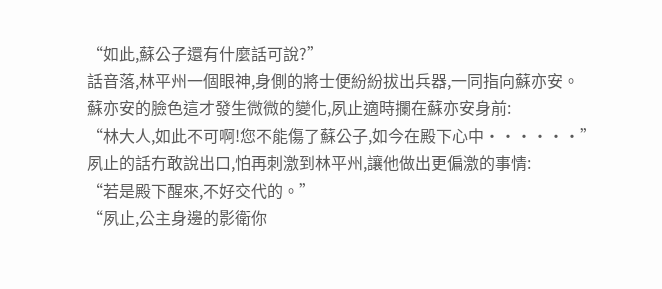“如此,蘇公子還有什麼話可說?”
話音落,林平州一個眼神,身側的將士便紛紛拔出兵器,一同指向蘇亦安。
蘇亦安的臉色這才發生微微的變化,夙止適時攔在蘇亦安身前:
“林大人,如此不可啊!您不能傷了蘇公子,如今在殿下心中······”
夙止的話冇敢說出口,怕再刺激到林平州,讓他做出更偏激的事情:
“若是殿下醒來,不好交代的。”
“夙止,公主身邊的影衛你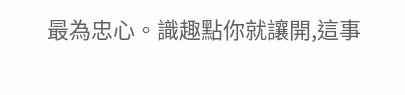最為忠心。識趣點你就讓開,這事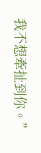我不想牽扯到你。”